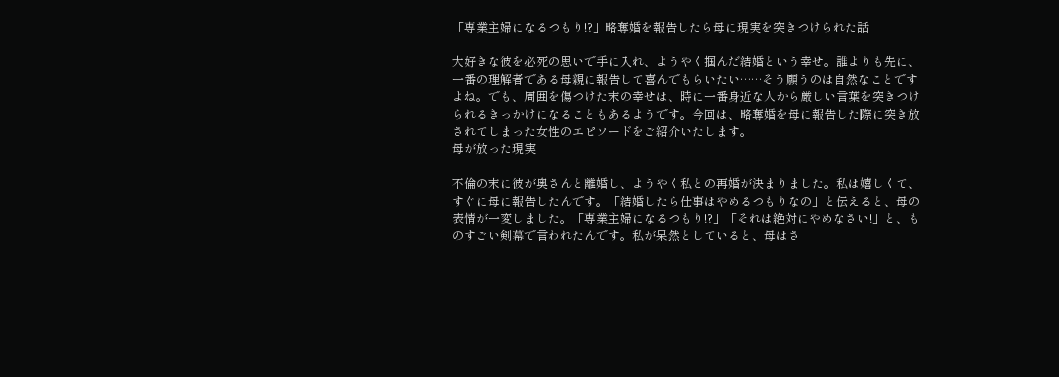「専業主婦になるつもり!?」略奪婚を報告したら母に現実を突きつけられた話

大好きな彼を必死の思いで手に入れ、ようやく掴んだ結婚という幸せ。誰よりも先に、一番の理解者である母親に報告して喜んでもらいたい……そう願うのは自然なことですよね。でも、周囲を傷つけた末の幸せは、時に一番身近な人から厳しい言葉を突きつけられるきっかけになることもあるようです。今回は、略奪婚を母に報告した際に突き放されてしまった女性のエピソードをご紹介いたします。
母が放った現実

不倫の末に彼が奥さんと離婚し、ようやく私との再婚が決まりました。私は嬉しくて、すぐに母に報告したんです。「結婚したら仕事はやめるつもりなの」と伝えると、母の表情が一変しました。「専業主婦になるつもり!?」「それは絶対にやめなさい!」と、ものすごい剣幕で言われたんです。私が呆然としていると、母はさ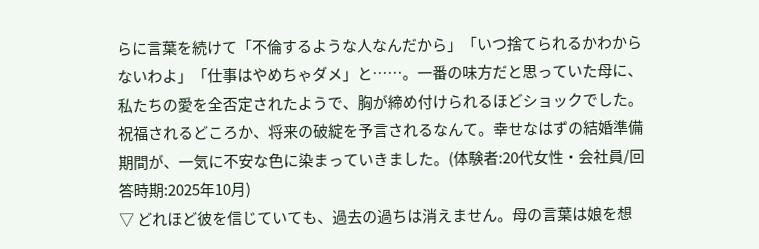らに言葉を続けて「不倫するような人なんだから」「いつ捨てられるかわからないわよ」「仕事はやめちゃダメ」と……。一番の味方だと思っていた母に、私たちの愛を全否定されたようで、胸が締め付けられるほどショックでした。祝福されるどころか、将来の破綻を予言されるなんて。幸せなはずの結婚準備期間が、一気に不安な色に染まっていきました。(体験者:20代女性・会社員/回答時期:2025年10月)
▽ どれほど彼を信じていても、過去の過ちは消えません。母の言葉は娘を想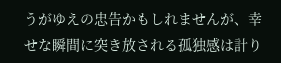うがゆえの忠告かもしれませんが、幸せな瞬間に突き放される孤独感は計り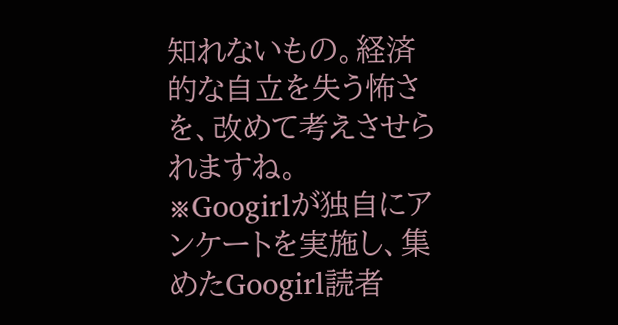知れないもの。経済的な自立を失う怖さを、改めて考えさせられますね。
※Googirlが独自にアンケートを実施し、集めたGoogirl読者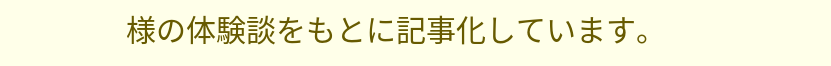様の体験談をもとに記事化しています。